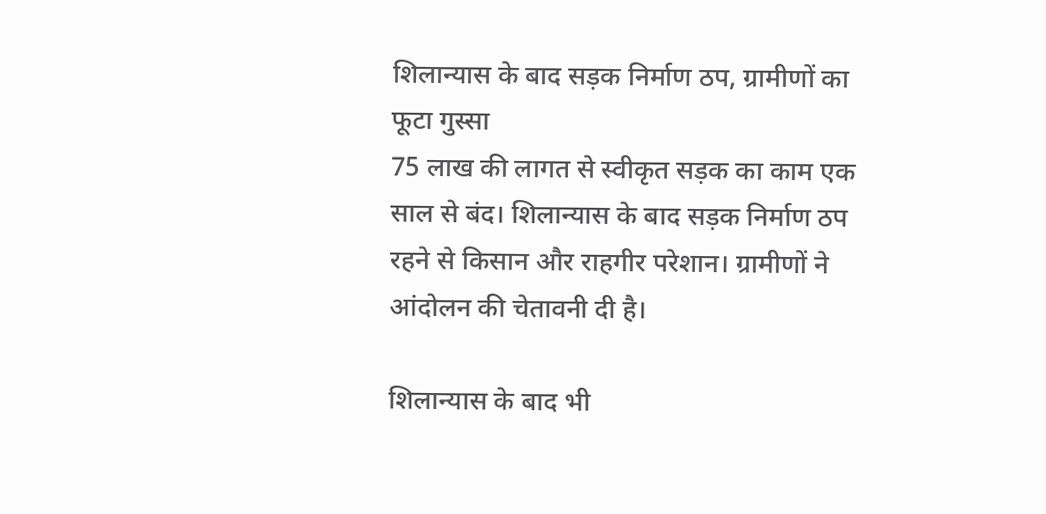शिलान्यास के बाद सड़क निर्माण ठप, ग्रामीणों का फूटा गुस्सा
75 लाख की लागत से स्वीकृत सड़क का काम एक साल से बंद। शिलान्यास के बाद सड़क निर्माण ठप रहने से किसान और राहगीर परेशान। ग्रामीणों ने आंदोलन की चेतावनी दी है।

शिलान्यास के बाद भी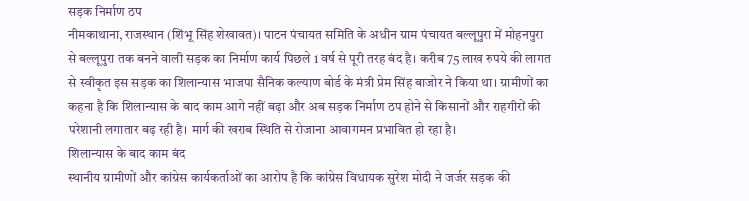सड़क निर्माण ठप
नीमकाथाना, राजस्थान (शिंभू सिंह शेखावत)। पाटन पंचायत समिति के अधीन ग्राम पंचायत बल्लूपुरा में मोहनपुरा से बल्लूपुरा तक बनने वाली सड़क का निर्माण कार्य पिछले 1 वर्ष से पूरी तरह बंद है। करीब 75 लाख रुपये की लागत से स्वीकृत इस सड़क का शिलान्यास भाजपा सैनिक कल्याण बोर्ड के मंत्री प्रेम सिंह बाजोर ने किया था। ग्रामीणों का कहना है कि शिलान्यास के बाद काम आगे नहीं बढ़ा और अब सड़क निर्माण ठप होने से किसानों और राहगीरों की परेशानी लगातार बढ़ रही है। मार्ग की खराब स्थिति से रोजाना आवागमन प्रभावित हो रहा है।
शिलान्यास के बाद काम बंद
स्थानीय ग्रामीणों और कांग्रेस कार्यकर्ताओं का आरोप है कि कांग्रेस विधायक सुरेश मोदी ने जर्जर सड़क की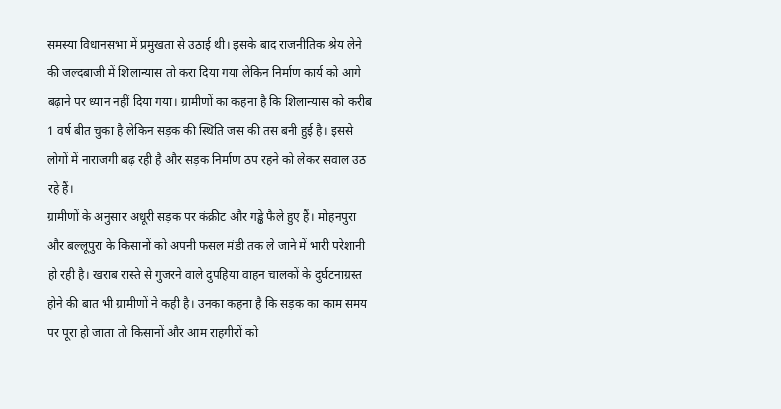समस्या विधानसभा में प्रमुखता से उठाई थी। इसके बाद राजनीतिक श्रेय लेने की जल्दबाजी में शिलान्यास तो करा दिया गया लेकिन निर्माण कार्य को आगे बढ़ाने पर ध्यान नहीं दिया गया। ग्रामीणों का कहना है कि शिलान्यास को करीब 1 वर्ष बीत चुका है लेकिन सड़क की स्थिति जस की तस बनी हुई है। इससे लोगों में नाराजगी बढ़ रही है और सड़क निर्माण ठप रहने को लेकर सवाल उठ रहे हैं।
ग्रामीणों के अनुसार अधूरी सड़क पर कंक्रीट और गड्ढे फैले हुए हैं। मोहनपुरा और बल्लूपुरा के किसानों को अपनी फसल मंडी तक ले जाने में भारी परेशानी हो रही है। खराब रास्ते से गुजरने वाले दुपहिया वाहन चालकों के दुर्घटनाग्रस्त होने की बात भी ग्रामीणों ने कही है। उनका कहना है कि सड़क का काम समय पर पूरा हो जाता तो किसानों और आम राहगीरों को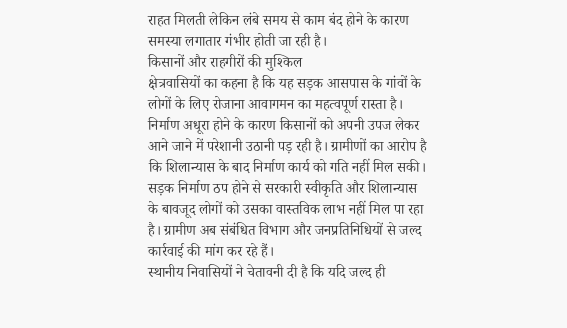राहत मिलती लेकिन लंबे समय से काम बंद होने के कारण समस्या लगातार गंभीर होती जा रही है।
किसानों और राहगीरों की मुश्किल
क्षेत्रवासियों का कहना है कि यह सड़क आसपास के गांवों के लोगों के लिए रोजाना आवागमन का महत्वपूर्ण रास्ता है। निर्माण अधूरा होने के कारण किसानों को अपनी उपज लेकर आने जाने में परेशानी उठानी पड़ रही है। ग्रामीणों का आरोप है कि शिलान्यास के बाद निर्माण कार्य को गति नहीं मिल सकी। सड़क निर्माण ठप होने से सरकारी स्वीकृति और शिलान्यास के बावजूद लोगों को उसका वास्तविक लाभ नहीं मिल पा रहा है। ग्रामीण अब संबंधित विभाग और जनप्रतिनिधियों से जल्द कार्रवाई की मांग कर रहे हैं।
स्थानीय निवासियों ने चेतावनी दी है कि यदि जल्द ही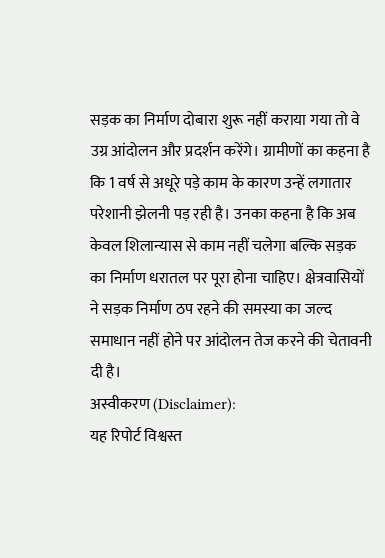सड़क का निर्माण दोबारा शुरू नहीं कराया गया तो वे उग्र आंदोलन और प्रदर्शन करेंगे। ग्रामीणों का कहना है कि 1 वर्ष से अधूरे पड़े काम के कारण उन्हें लगातार परेशानी झेलनी पड़ रही है। उनका कहना है कि अब केवल शिलान्यास से काम नहीं चलेगा बल्कि सड़क का निर्माण धरातल पर पूरा होना चाहिए। क्षेत्रवासियों ने सड़क निर्माण ठप रहने की समस्या का जल्द समाधान नहीं होने पर आंदोलन तेज करने की चेतावनी दी है।
अस्वीकरण (Disclaimer):
यह रिपोर्ट विश्वस्त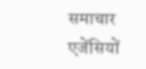समाचार एजेंसियों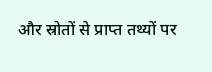और स्रोतों से प्राप्त तथ्यों पर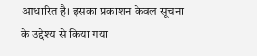आधारित है। इसका प्रकाशन केवल सूचना के उद्देश्य से किया गया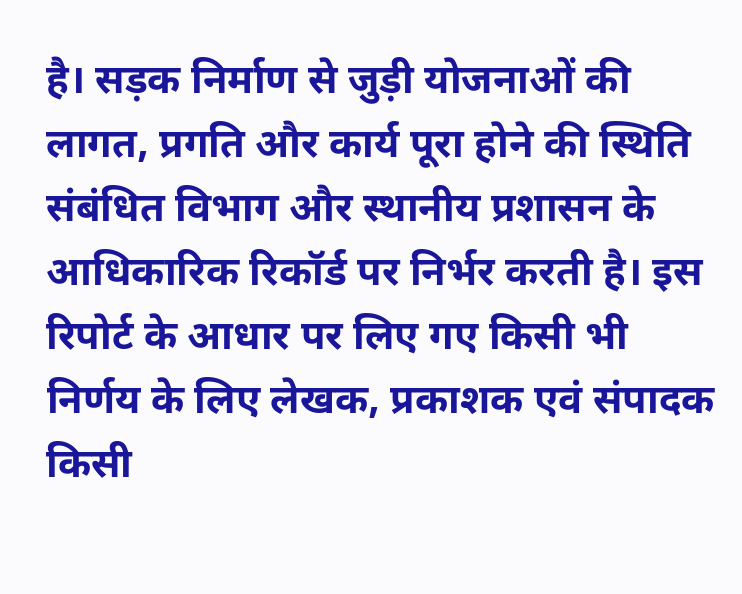है। सड़क निर्माण से जुड़ी योजनाओं की लागत, प्रगति और कार्य पूरा होने की स्थिति संबंधित विभाग और स्थानीय प्रशासन के आधिकारिक रिकॉर्ड पर निर्भर करती है। इस रिपोर्ट के आधार पर लिए गए किसी भी निर्णय के लिए लेखक, प्रकाशक एवं संपादक किसी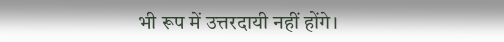भी रूप में उत्तरदायी नहीं होंगे।